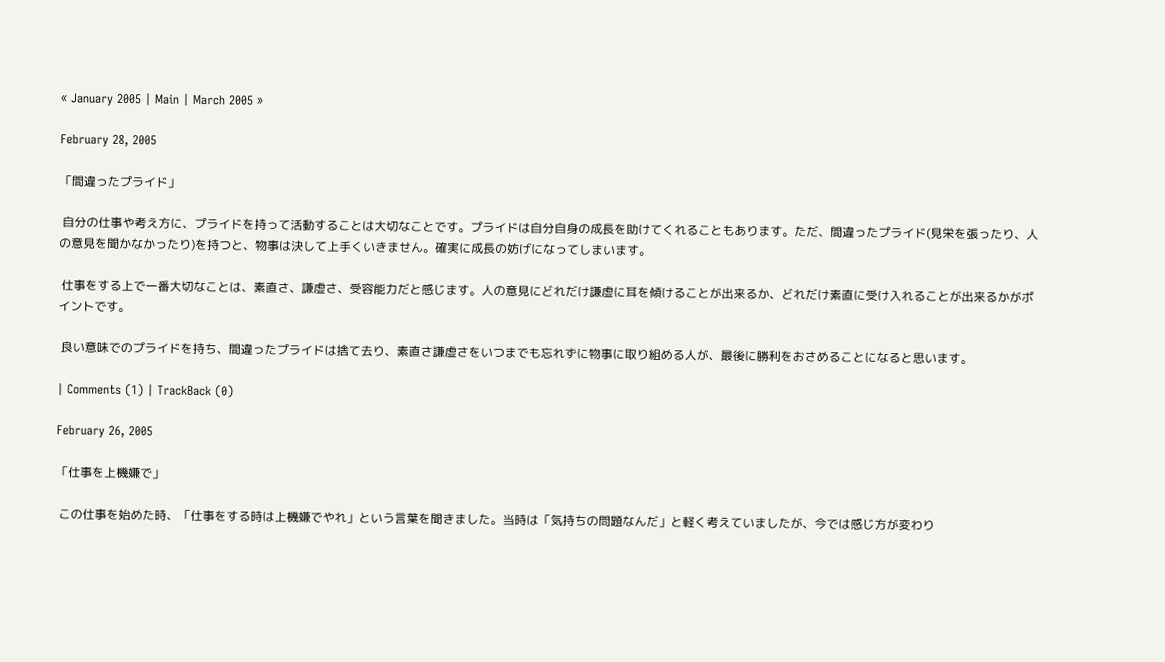« January 2005 | Main | March 2005 »

February 28, 2005

「間違ったプライド」

 自分の仕事や考え方に、プライドを持って活動することは大切なことです。プライドは自分自身の成長を助けてくれることもあります。ただ、間違ったプライド(見栄を張ったり、人の意見を聞かなかったり)を持つと、物事は決して上手くいきません。確実に成長の妨げになってしまいます。

 仕事をする上で一番大切なことは、素直さ、謙虚さ、受容能力だと感じます。人の意見にどれだけ謙虚に耳を傾けることが出来るか、どれだけ素直に受け入れることが出来るかがポイントです。

 良い意味でのプライドを持ち、間違ったプライドは捨て去り、素直さ謙虚さをいつまでも忘れずに物事に取り組める人が、最後に勝利をおさめることになると思います。

| Comments (1) | TrackBack (0)

February 26, 2005

「仕事を上機嫌で」

 この仕事を始めた時、「仕事をする時は上機嫌でやれ」という言葉を聞きました。当時は「気持ちの問題なんだ」と軽く考えていましたが、今では感じ方が変わり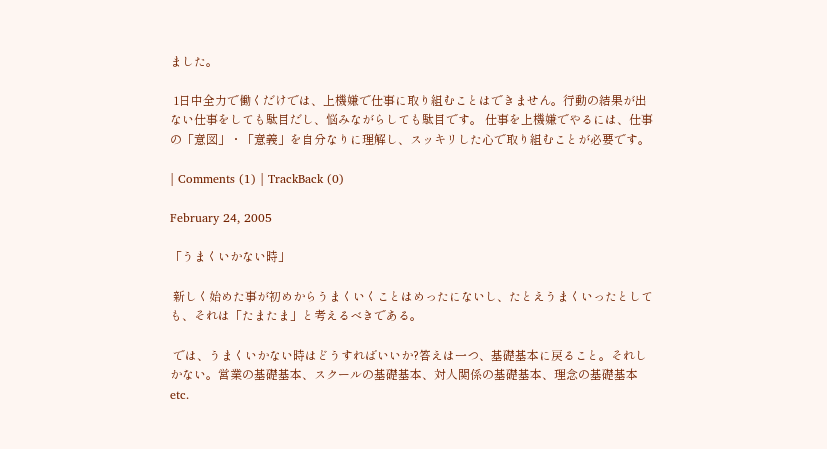ました。

 1日中全力で働くだけでは、上機嫌で仕事に取り組むことはできません。行動の結果が出ない仕事をしても駄目だし、悩みながらしても駄目です。 仕事を上機嫌でやるには、仕事の「意図」・「意義」を自分なりに理解し、スッキリした心で取り組むことが必要です。

| Comments (1) | TrackBack (0)

February 24, 2005

「うまくいかない時」

 新しく始めた事が初めからうまくいくことはめったにないし、たとえうまくいったとしても、それは「たまたま」と考えるべきである。

 では、うまくいかない時はどうすればいいか?答えは一つ、基礎基本に戻ること。それしかない。営業の基礎基本、スクールの基礎基本、対人関係の基礎基本、理念の基礎基本etc.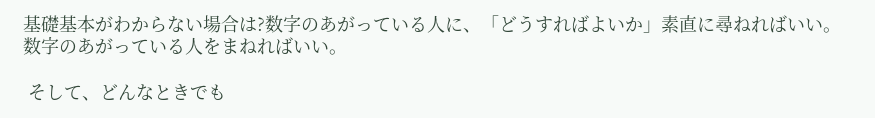基礎基本がわからない場合は?数字のあがっている人に、「どうすればよいか」素直に尋ねればいい。数字のあがっている人をまねればいい。

 そして、どんなときでも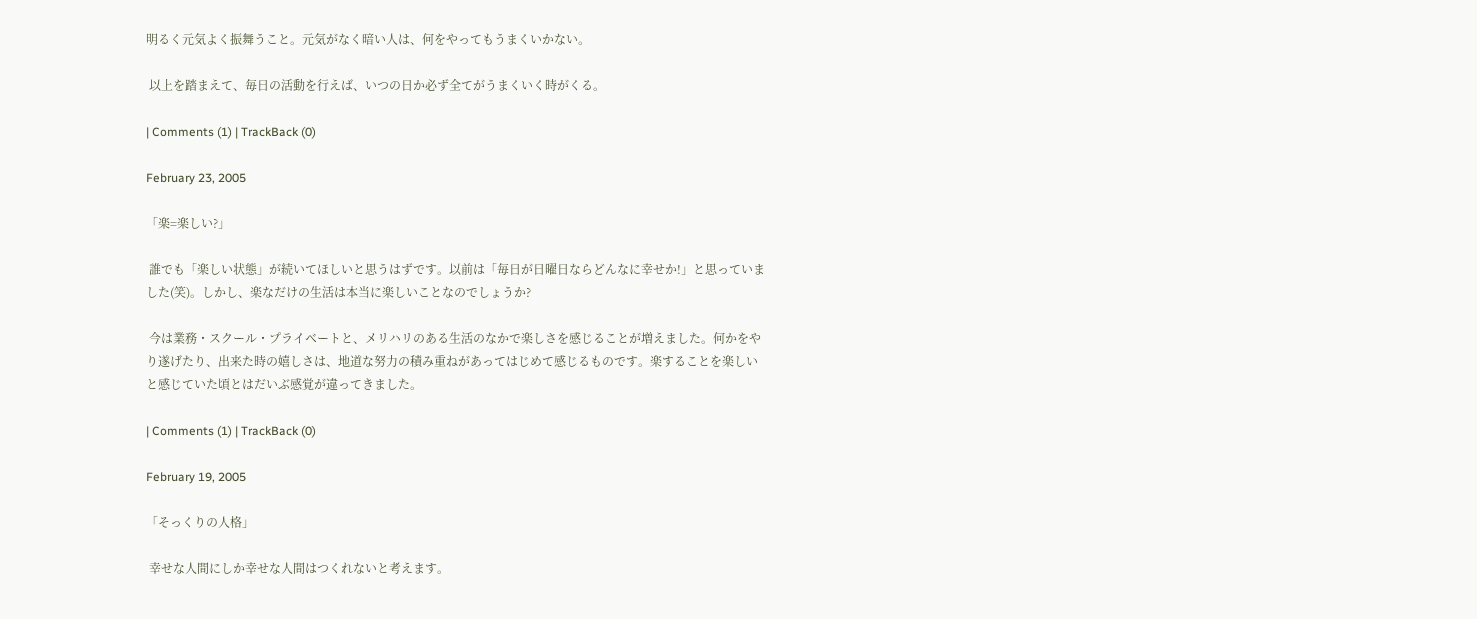明るく元気よく振舞うこと。元気がなく暗い人は、何をやってもうまくいかない。

 以上を踏まえて、毎日の活動を行えば、いつの日か必ず全てがうまくいく時がくる。

| Comments (1) | TrackBack (0)

February 23, 2005

「楽=楽しい?」

 誰でも「楽しい状態」が続いてほしいと思うはずです。以前は「毎日が日曜日ならどんなに幸せか!」と思っていました(笑)。しかし、楽なだけの生活は本当に楽しいことなのでしょうか?

 今は業務・スクール・プライベートと、メリハリのある生活のなかで楽しさを感じることが増えました。何かをやり遂げたり、出来た時の嬉しさは、地道な努力の積み重ねがあってはじめて感じるものです。楽することを楽しいと感じていた頃とはだいぶ感覚が違ってきました。

| Comments (1) | TrackBack (0)

February 19, 2005

「そっくりの人格」

 幸せな人間にしか幸せな人間はつくれないと考えます。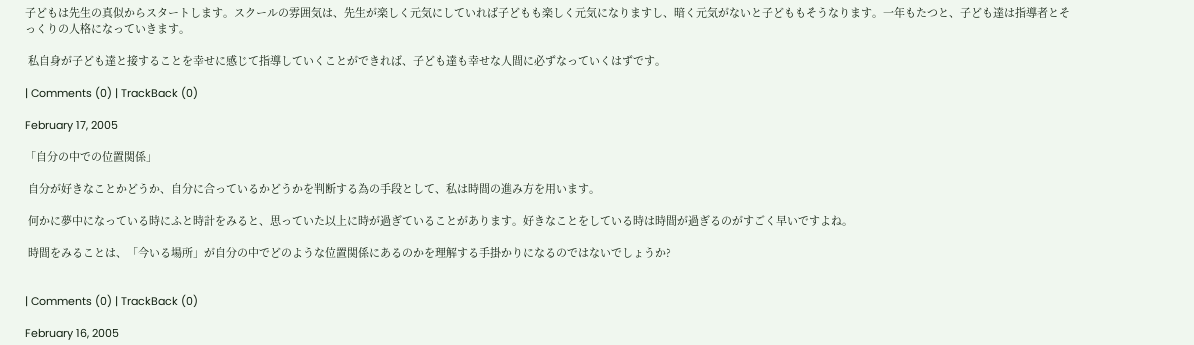子どもは先生の真似からスタートします。スクールの雰囲気は、先生が楽しく元気にしていれば子どもも楽しく元気になりますし、暗く元気がないと子どももそうなります。一年もたつと、子ども達は指導者とそっくりの人格になっていきます。

 私自身が子ども達と接することを幸せに感じて指導していくことができれば、子ども達も幸せな人間に必ずなっていくはずです。

| Comments (0) | TrackBack (0)

February 17, 2005

「自分の中での位置関係」

 自分が好きなことかどうか、自分に合っているかどうかを判断する為の手段として、私は時間の進み方を用います。

 何かに夢中になっている時にふと時計をみると、思っていた以上に時が過ぎていることがあります。好きなことをしている時は時間が過ぎるのがすごく早いですよね。

 時間をみることは、「今いる場所」が自分の中でどのような位置関係にあるのかを理解する手掛かりになるのではないでしょうか?


| Comments (0) | TrackBack (0)

February 16, 2005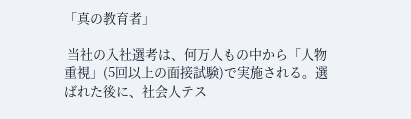「真の教育者」

 当社の入社選考は、何万人もの中から「人物重視」(5回以上の面接試験)で実施される。選ばれた後に、社会人テス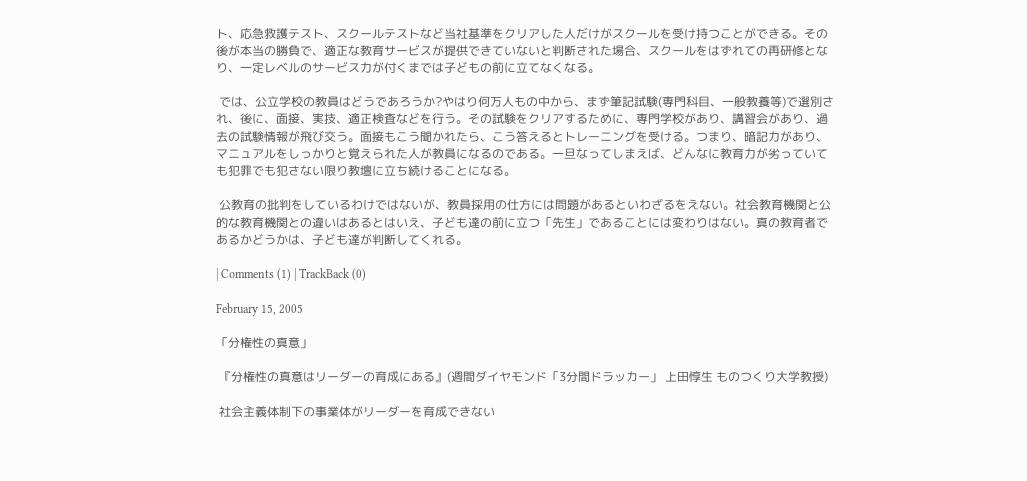ト、応急救護テスト、スクールテストなど当社基準をクリアした人だけがスクールを受け持つことができる。その後が本当の勝負で、適正な教育サービスが提供できていないと判断された場合、スクールをはずれての再研修となり、一定レベルのサービス力が付くまでは子どもの前に立てなくなる。

 では、公立学校の教員はどうであろうか?やはり何万人もの中から、まず筆記試験(専門科目、一般教養等)で選別され、後に、面接、実技、適正検査などを行う。その試験をクリアするために、専門学校があり、講習会があり、過去の試験情報が飛び交う。面接もこう聞かれたら、こう答えるとトレーニングを受ける。つまり、暗記力があり、マニュアルをしっかりと覚えられた人が教員になるのである。一旦なってしまえば、どんなに教育力が劣っていても犯罪でも犯さない限り教壇に立ち続けることになる。

 公教育の批判をしているわけではないが、教員採用の仕方には問題があるといわざるをえない。社会教育機関と公的な教育機関との違いはあるとはいえ、子ども達の前に立つ「先生」であることには変わりはない。真の教育者であるかどうかは、子ども達が判断してくれる。

| Comments (1) | TrackBack (0)

February 15, 2005

「分権性の真意」

 『分権性の真意はリーダーの育成にある』(週間ダイヤモンド「3分間ドラッカー」 上田惇生 ものつくり大学教授)

 社会主義体制下の事業体がリーダーを育成できない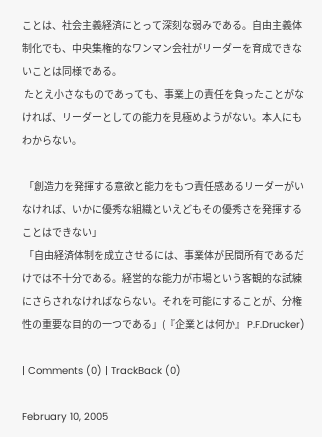ことは、社会主義経済にとって深刻な弱みである。自由主義体制化でも、中央集権的なワンマン会社がリーダーを育成できないことは同様である。
 たとえ小さなものであっても、事業上の責任を負ったことがなければ、リーダーとしての能力を見極めようがない。本人にもわからない。

 「創造力を発揮する意欲と能力をもつ責任感あるリーダーがいなければ、いかに優秀な組織といえどもその優秀さを発揮することはできない」
 「自由経済体制を成立させるには、事業体が民間所有であるだけでは不十分である。経営的な能力が市場という客観的な試練にさらされなければならない。それを可能にすることが、分権性の重要な目的の一つである」(『企業とは何か』 P.F.Drucker)

| Comments (0) | TrackBack (0)

February 10, 2005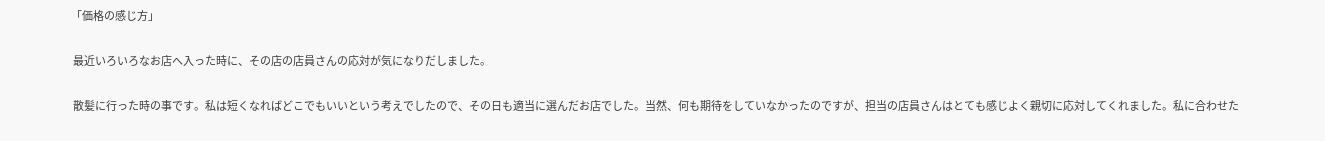「価格の感じ方」

 最近いろいろなお店へ入った時に、その店の店員さんの応対が気になりだしました。

 散髪に行った時の事です。私は短くなればどこでもいいという考えでしたので、その日も適当に選んだお店でした。当然、何も期待をしていなかったのですが、担当の店員さんはとても感じよく親切に応対してくれました。私に合わせた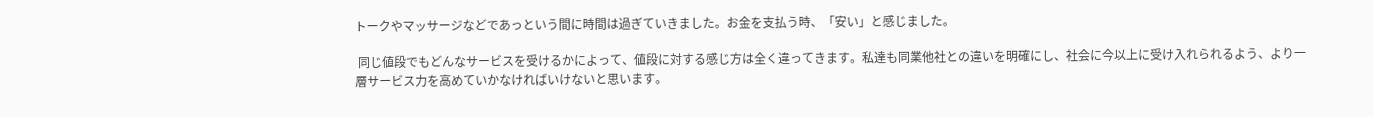トークやマッサージなどであっという間に時間は過ぎていきました。お金を支払う時、「安い」と感じました。

 同じ値段でもどんなサービスを受けるかによって、値段に対する感じ方は全く違ってきます。私達も同業他社との違いを明確にし、社会に今以上に受け入れられるよう、より一層サービス力を高めていかなければいけないと思います。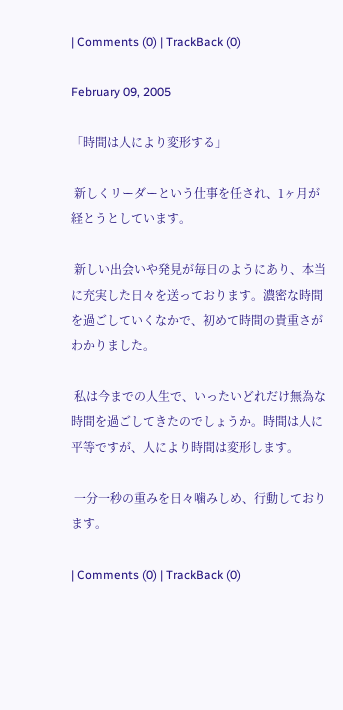| Comments (0) | TrackBack (0)

February 09, 2005

「時間は人により変形する」

 新しくリーダーという仕事を任され、1ヶ月が経とうとしています。

 新しい出会いや発見が毎日のようにあり、本当に充実した日々を送っております。濃密な時間を過ごしていくなかで、初めて時間の貴重さがわかりました。

 私は今までの人生で、いったいどれだけ無為な時間を過ごしてきたのでしょうか。時間は人に平等ですが、人により時間は変形します。

 一分一秒の重みを日々噛みしめ、行動しております。

| Comments (0) | TrackBack (0)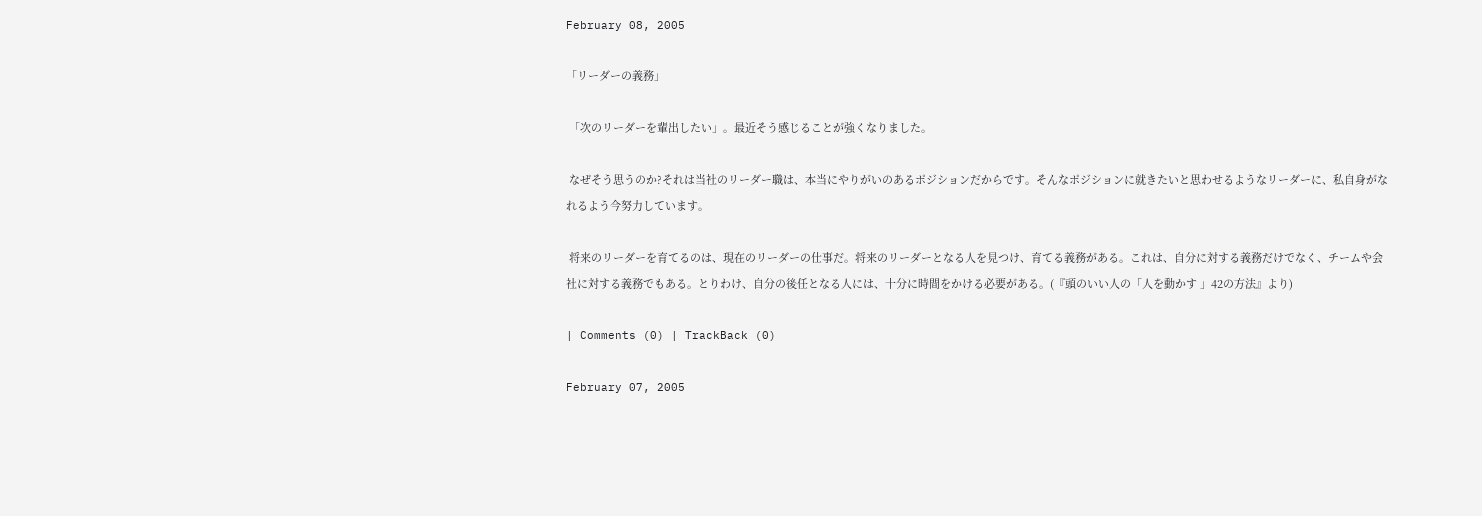February 08, 2005

「リーダーの義務」

 「次のリーダーを輩出したい」。最近そう感じることが強くなりました。

 なぜそう思うのか?それは当社のリーダー職は、本当にやりがいのあるポジションだからです。そんなポジションに就きたいと思わせるようなリーダーに、私自身がなれるよう今努力しています。

 将来のリーダーを育てるのは、現在のリーダーの仕事だ。将来のリーダーとなる人を見つけ、育てる義務がある。これは、自分に対する義務だけでなく、チームや会社に対する義務でもある。とりわけ、自分の後任となる人には、十分に時間をかける必要がある。(『頭のいい人の「人を動かす 」42の方法』より)

| Comments (0) | TrackBack (0)

February 07, 2005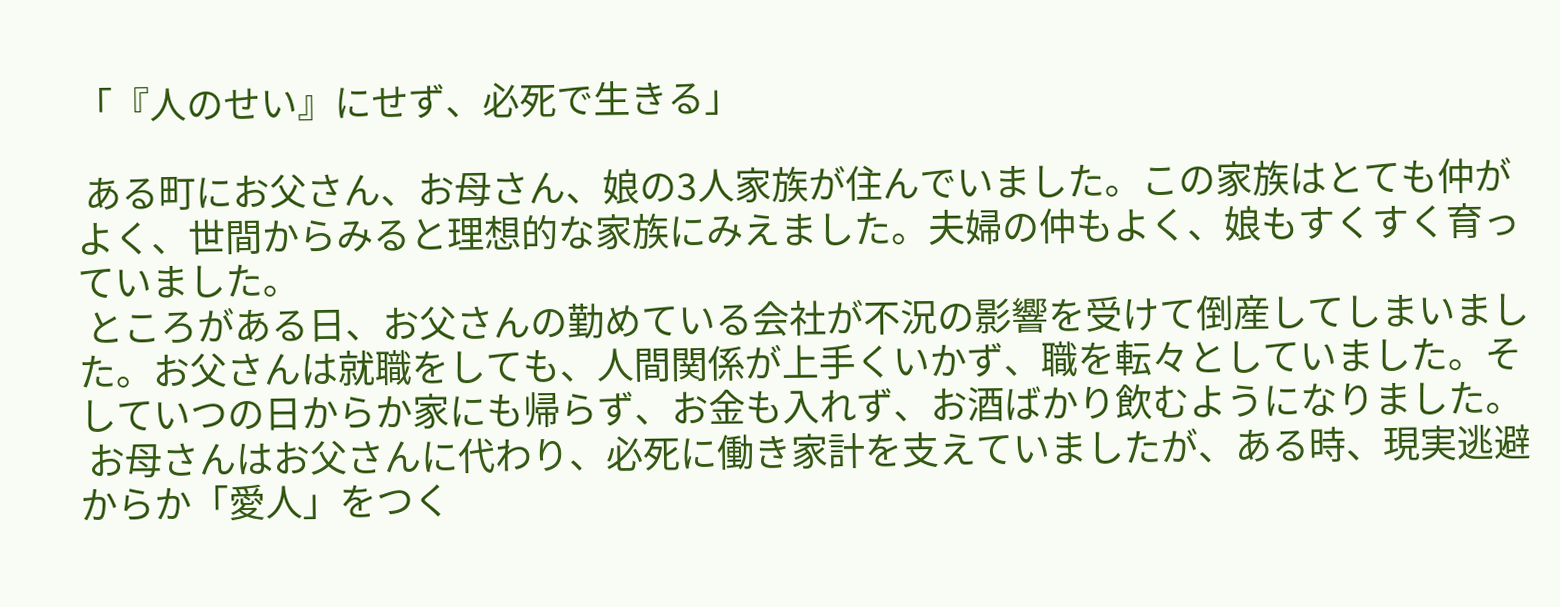「『人のせい』にせず、必死で生きる」

 ある町にお父さん、お母さん、娘の3人家族が住んでいました。この家族はとても仲がよく、世間からみると理想的な家族にみえました。夫婦の仲もよく、娘もすくすく育っていました。
 ところがある日、お父さんの勤めている会社が不況の影響を受けて倒産してしまいました。お父さんは就職をしても、人間関係が上手くいかず、職を転々としていました。そしていつの日からか家にも帰らず、お金も入れず、お酒ばかり飲むようになりました。
 お母さんはお父さんに代わり、必死に働き家計を支えていましたが、ある時、現実逃避からか「愛人」をつく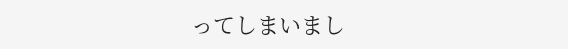ってしまいまし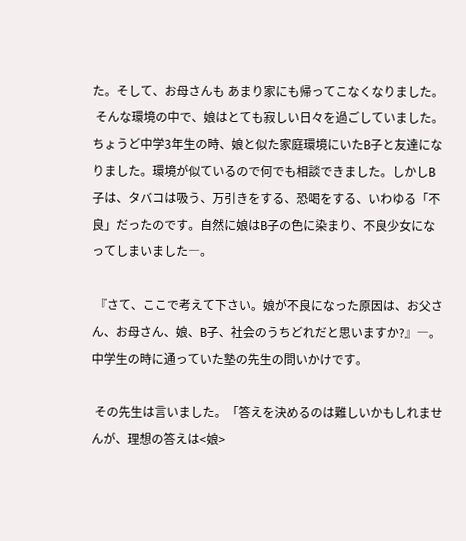た。そして、お母さんも あまり家にも帰ってこなくなりました。
 そんな環境の中で、娘はとても寂しい日々を過ごしていました。ちょうど中学3年生の時、娘と似た家庭環境にいたB子と友達になりました。環境が似ているので何でも相談できました。しかしB子は、タバコは吸う、万引きをする、恐喝をする、いわゆる「不良」だったのです。自然に娘はB子の色に染まり、不良少女になってしまいました―。

 『さて、ここで考えて下さい。娘が不良になった原因は、お父さん、お母さん、娘、B子、社会のうちどれだと思いますか?』―。中学生の時に通っていた塾の先生の問いかけです。

 その先生は言いました。「答えを決めるのは難しいかもしれませんが、理想の答えは<娘>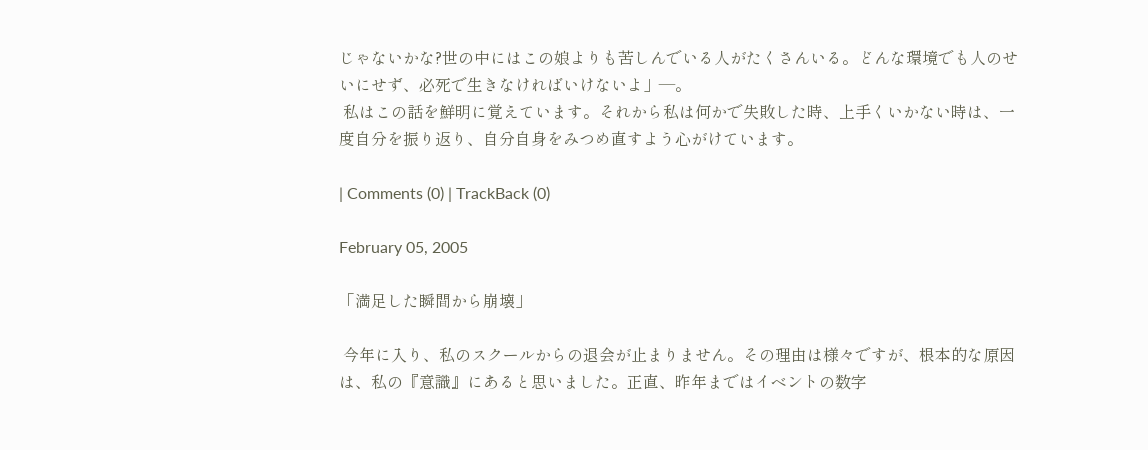じゃないかな?世の中にはこの娘よりも苦しんでいる人がたくさんいる。どんな環境でも人のせいにせず、必死で生きなければいけないよ」―。
 私はこの話を鮮明に覚えています。それから私は何かで失敗した時、上手くいかない時は、一度自分を振り返り、自分自身をみつめ直すよう心がけています。

| Comments (0) | TrackBack (0)

February 05, 2005

「満足した瞬間から崩壊」

 今年に入り、私のスクールからの退会が止まりません。その理由は様々ですが、根本的な原因は、私の『意識』にあると思いました。正直、昨年まではイベントの数字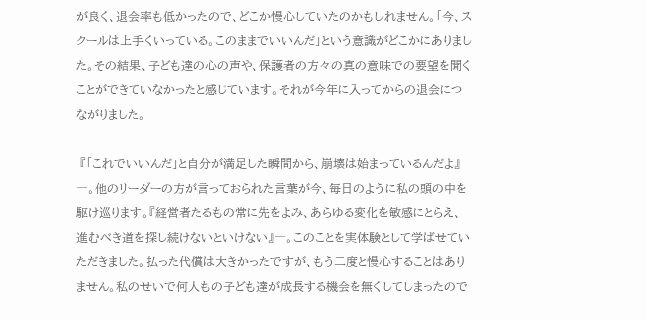が良く、退会率も低かったので、どこか慢心していたのかもしれません。「今、スクールは上手くいっている。このままでいいんだ」という意識がどこかにありました。その結果、子ども達の心の声や、保護者の方々の真の意味での要望を聞くことができていなかったと感じています。それが今年に入ってからの退会につながりました。

 『「これでいいんだ」と自分が満足した瞬間から、崩壊は始まっているんだよ』―。他のリーダーの方が言っておられた言葉が今、毎日のように私の頭の中を駆け巡ります。『経営者たるもの常に先をよみ、あらゆる変化を敏感にとらえ、進むべき道を探し続けないといけない』―。このことを実体験として学ばせていただきました。払った代償は大きかったですが、もう二度と慢心することはありません。私のせいで何人もの子ども達が成長する機会を無くしてしまったので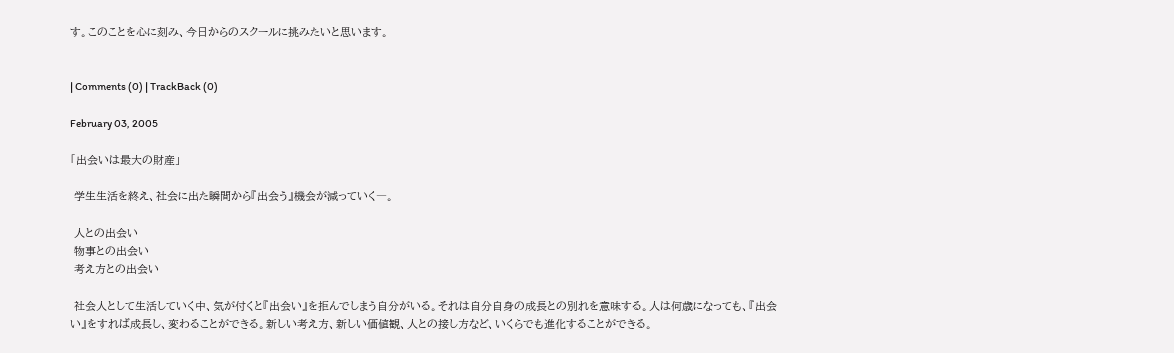す。このことを心に刻み、今日からのスクールに挑みたいと思います。


| Comments (0) | TrackBack (0)

February 03, 2005

「出会いは最大の財産」

 学生生活を終え、社会に出た瞬間から『出会う』機会が減っていく―。

 人との出会い
 物事との出会い
 考え方との出会い

 社会人として生活していく中、気が付くと『出会い』を拒んでしまう自分がいる。それは自分自身の成長との別れを意味する。人は何歳になっても、『出会い』をすれば成長し、変わることができる。新しい考え方、新しい価値観、人との接し方など、いくらでも進化することができる。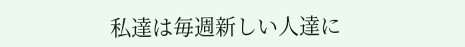私達は毎週新しい人達に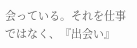会っている。それを仕事ではなく、『出会い』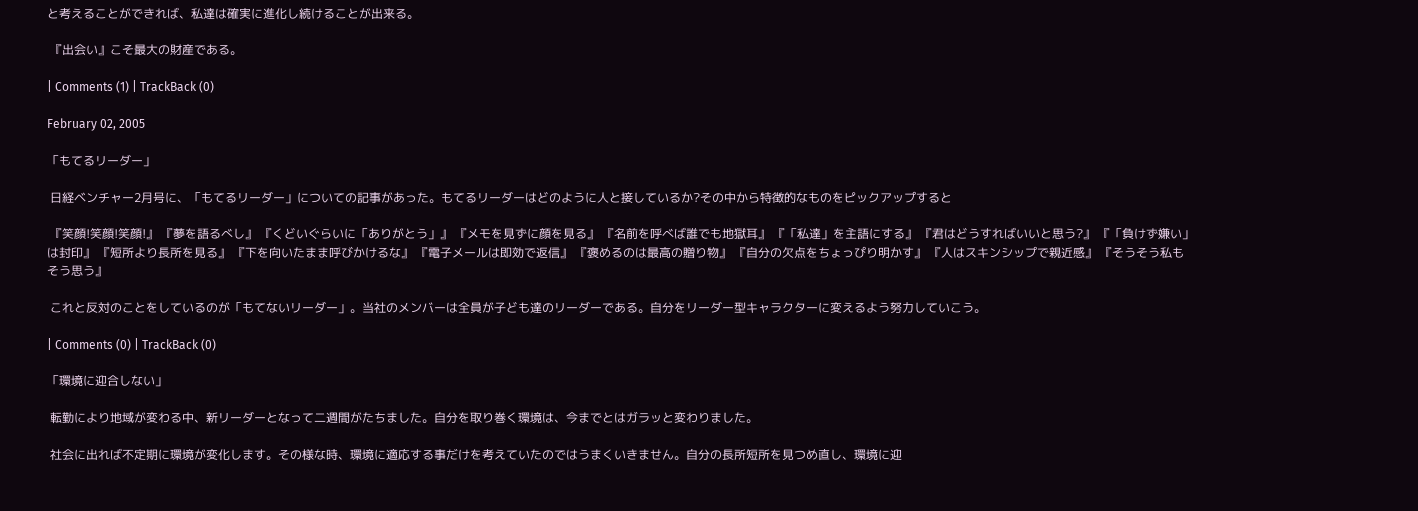と考えることができれば、私達は確実に進化し続けることが出来る。

 『出会い』こそ最大の財産である。

| Comments (1) | TrackBack (0)

February 02, 2005

「もてるリーダー」

 日経ベンチャー2月号に、「もてるリーダー」についての記事があった。もてるリーダーはどのように人と接しているか?その中から特徴的なものをピックアップすると

 『笑顔!笑顔!笑顔!』 『夢を語るべし』 『くどいぐらいに「ありがとう」』 『メモを見ずに顔を見る』 『名前を呼べば誰でも地獄耳』 『「私達」を主語にする』 『君はどうすればいいと思う?』 『「負けず嫌い」は封印』 『短所より長所を見る』 『下を向いたまま呼びかけるな』 『電子メールは即効で返信』 『褒めるのは最高の贈り物』 『自分の欠点をちょっぴり明かす』 『人はスキンシップで親近感』 『そうそう私もそう思う』

 これと反対のことをしているのが「もてないリーダー」。当社のメンバーは全員が子ども達のリーダーである。自分をリーダー型キャラクターに変えるよう努力していこう。

| Comments (0) | TrackBack (0)

「環境に迎合しない」

 転勤により地域が変わる中、新リーダーとなって二週間がたちました。自分を取り巻く環境は、今までとはガラッと変わりました。

 社会に出れば不定期に環境が変化します。その様な時、環境に適応する事だけを考えていたのではうまくいきません。自分の長所短所を見つめ直し、環境に迎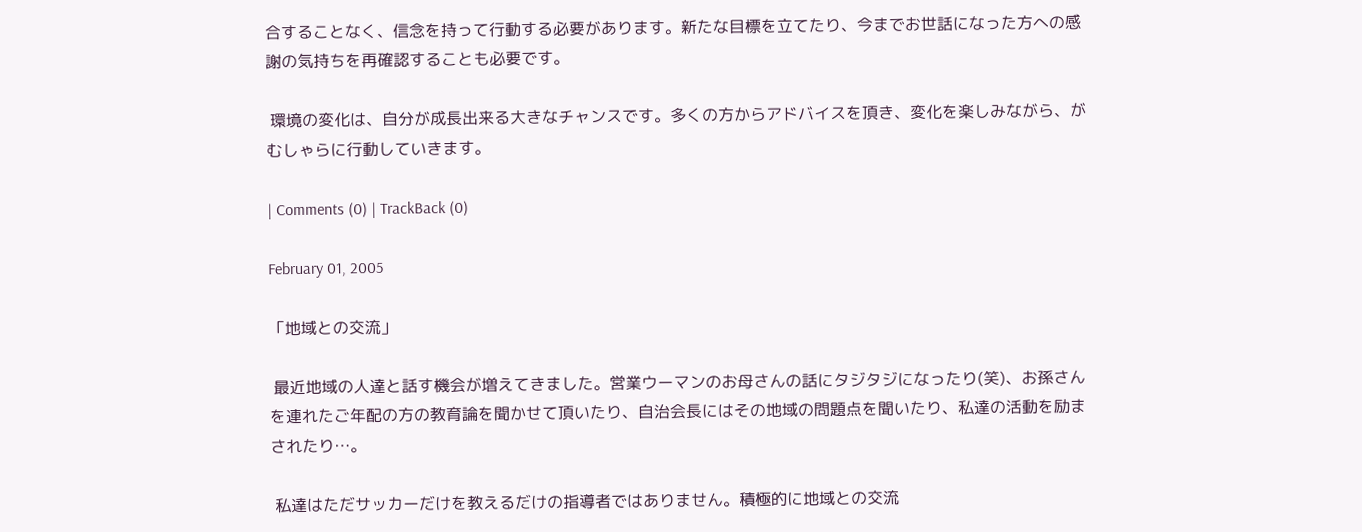合することなく、信念を持って行動する必要があります。新たな目標を立てたり、今までお世話になった方への感謝の気持ちを再確認することも必要です。

 環境の変化は、自分が成長出来る大きなチャンスです。多くの方からアドバイスを頂き、変化を楽しみながら、がむしゃらに行動していきます。

| Comments (0) | TrackBack (0)

February 01, 2005

「地域との交流」

 最近地域の人達と話す機会が増えてきました。営業ウーマンのお母さんの話にタジタジになったり(笑)、お孫さんを連れたご年配の方の教育論を聞かせて頂いたり、自治会長にはその地域の問題点を聞いたり、私達の活動を励まされたり…。

 私達はただサッカーだけを教えるだけの指導者ではありません。積極的に地域との交流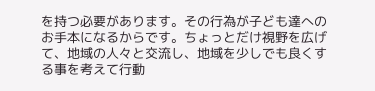を持つ必要があります。その行為が子ども達へのお手本になるからです。ちょっとだけ視野を広げて、地域の人々と交流し、地域を少しでも良くする事を考えて行動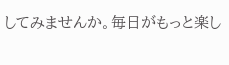してみませんか。毎日がもっと楽し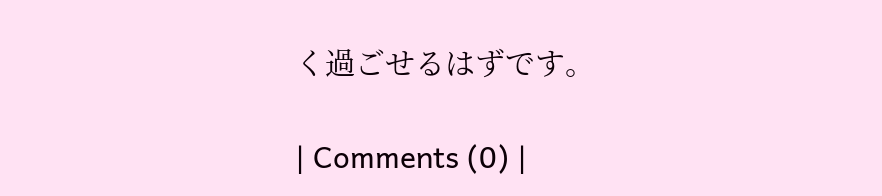く過ごせるはずです。

| Comments (0) |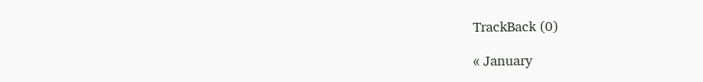TrackBack (0)

« January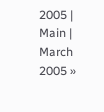2005 | Main | March 2005 »